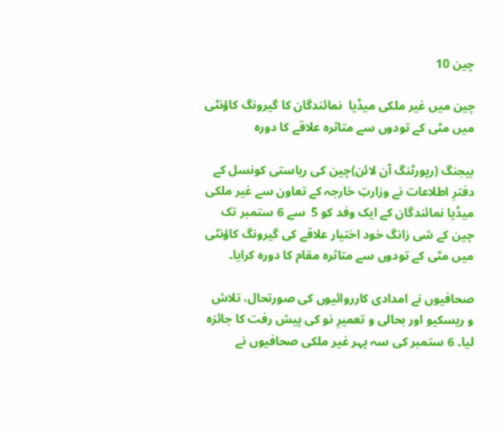چین 10

چین میں غیر ملکی میڈیا  نمائندگان کا گیرونگ کاؤنٹی میں مٹی کے تودوں سے متاثرہ علاقے کا دورہ

بیجنگ (رپورٹنگ آن لائن)چین کی ریاستی کونسل کے دفترِ اطلاعات نے وزارتِ خارجہ کے تعاون سے غیر ملکی میڈیا نمائندگان کے ایک وفد کو 5  سے 6 ستمبر تک چین کے شی زانگ خود اختیار علاقے کی گیرونگ کاؤنٹی میں مٹی کے تودوں سے متاثرہ مقام کا دورہ کرایا۔

صحافیوں نے امدادی کارروائیوں کی صورتحال، تلاش و ریسکیو اور بحالی و تعمیرِ نو کی پیش رفت کا جائزہ لیا۔ 6 ستمبر کی سہ پہر غیر ملکی صحافیوں نے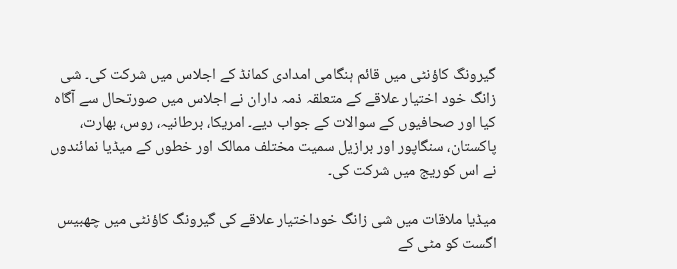گیرونگ کاؤنٹی میں قائم ہنگامی امدادی کمانڈ کے اجلاس میں شرکت کی۔ شی زانگ خود اختیار علاقے کے متعلقہ ذمہ داران نے اجلاس میں صورتحال سے آگاہ کیا اور صحافیوں کے سوالات کے جواب دیے۔ امریکا، برطانیہ، روس، بھارت، پاکستان، سنگاپور اور برازیل سمیت مختلف ممالک اور خطوں کے میڈیا نمائندوں نے اس کوریج میں شرکت کی۔

میڈیا ملاقات میں شی زانگ خوداختیار علاقے کی گیرونگ کاؤنٹی میں چھبیس اگست کو مٹی کے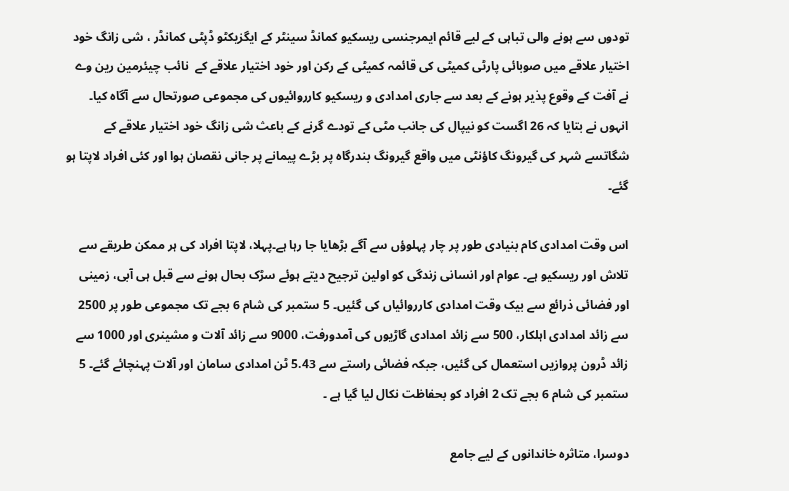تودوں سے ہونے والی تباہی کے لیے قائم ایمرجنسی ریسکیو کمانڈ سینٹر کے ایگزیکٹو ڈپٹی کمانڈر ، شی زانگ خود اختیار علاقے میں صوبائی پارٹی کمیٹی کی قائمہ کمیٹی کے رکن اور خود اختیار علاقے کے  نائب چیئرمین رین وے نے آفت کے وقوع پذیر ہونے کے بعد سے جاری امدادی و ریسکیو کارروائیوں کی مجموعی صورتحال سے آگاہ کیا۔ انہوں نے بتایا کہ 26 اگست کو نیپال کی جانب مٹی کے تودے گرنے کے باعث شی زانگ خود اختیار علاقے کے شگاتسے شہر کی گیرونگ کاؤنٹی میں واقع گیرونگ بندرگاہ پر بڑے پیمانے پر جانی نقصان ہوا اور کئی افراد لاپتا ہو گئے۔

اس وقت امدادی کام بنیادی طور پر چار پہلوؤں سے آگے بڑھایا جا رہا ہے۔پہلا، لاپتا افراد کی ہر ممکن طریقے سے تلاش اور ریسکیو ہے۔ عوام اور انسانی زندگی کو اولین ترجیح دیتے ہوئے سڑک بحال ہونے سے قبل ہی آبی، زمینی اور فضائی ذرائع سے بیک وقت امدادی کارروائیاں کی گئیں۔ 5 ستمبر کی شام 6 بجے تک مجموعی طور پر 2500 سے زائد امدادی اہلکار، 500 سے زائد امدادی گاڑیوں کی آمدورفت، 9000 سے زائد آلات و مشینری اور 1000 سے زائد ڈرون پروازیں استعمال کی گئیں، جبکہ فضائی راستے سے 5.43 ٹن امدادی سامان اور آلات پہنچائے گئے۔ 5 ستمبر کی شام 6 بجے تک 2 افراد کو بحفاظت نکال لیا گیا ہے ۔

دوسرا، متاثرہ خاندانوں کے لیے جامع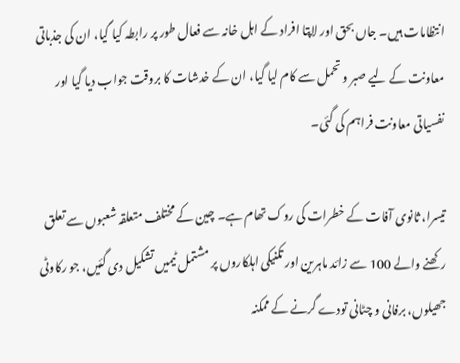انتظامات ہیں۔ جاں بحق اور لاپتا افراد کے اہل خانہ سے فعال طور پر رابطہ کیا گیا، ان کی جذباتی معاونت کے لیے صبر و تحمل سے کام لیا گیا، ان کے خدشات کا بروقت جواب دیا گیا اور نفسیاتی معاونت فراہم کی گئی۔

تیسرا، ثانوی آفات کے خطرات کی روک تھام ہے۔ چین کے مختلف متعلقہ شعبوں سے تعلق رکھنے والے 100 سے زائد ماہرین اور تکنیکی اہلکاروں پر مشتمل ٹیمیں تشکیل دی گئیں، جو رکاوٹی جھیلوں، برفانی و چٹانی تودے گرنے کے ممکنہ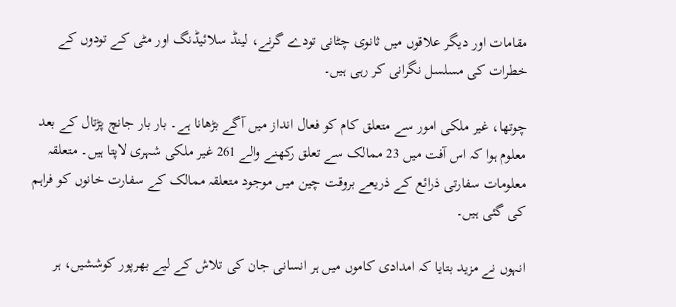مقامات اور دیگر علاقوں میں ثانوی چٹانی تودے گرنے، لینڈ سلائیڈنگ اور مٹی کے تودوں کے خطرات کی مسلسل نگرانی کر رہی ہیں۔

چوتھا، غیر ملکی امور سے متعلق کام کو فعال انداز میں آگے بڑھانا ہے۔ بار بار جانچ پڑتال کے بعد معلوم ہوا کہ اس آفت میں 23 ممالک سے تعلق رکھنے والے 261 غیر ملکی شہری لاپتا ہیں۔ متعلقہ معلومات سفارتی ذرائع کے ذریعے بروقت چین میں موجود متعلقہ ممالک کے سفارت خانوں کو فراہم کی گئی ہیں۔

انہوں نے مزید بتایا کہ امدادی کاموں میں ہر انسانی جان کی تلاش کے لیے بھرپور کوششیں، ہر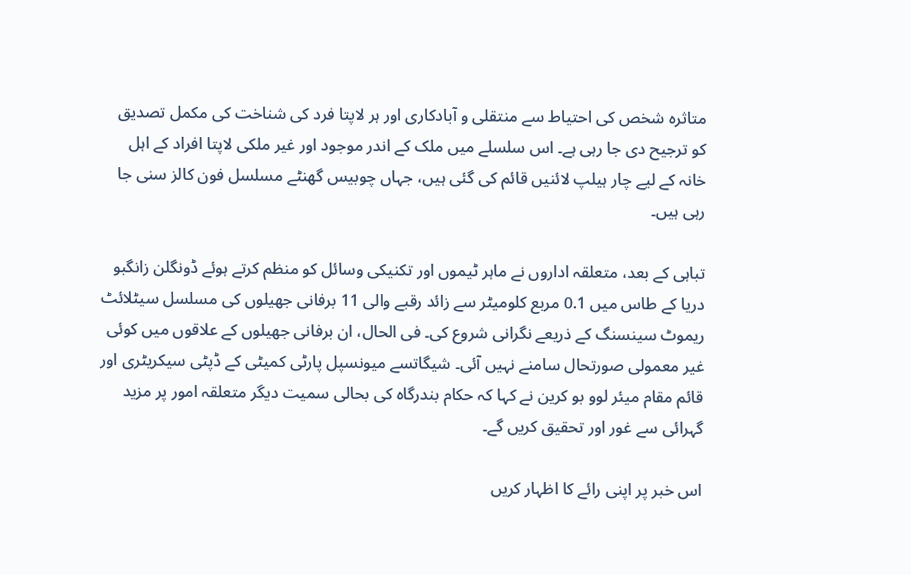متاثرہ شخص کی احتیاط سے منتقلی و آبادکاری اور ہر لاپتا فرد کی شناخت کی مکمل تصدیق کو ترجیح دی جا رہی ہے۔ اس سلسلے میں ملک کے اندر موجود اور غیر ملکی لاپتا افراد کے اہل خانہ کے لیے چار ہیلپ لائنیں قائم کی گئی ہیں، جہاں چوبیس گھنٹے مسلسل فون کالز سنی جا رہی ہیں۔

تباہی کے بعد، متعلقہ اداروں نے ماہر ٹیموں اور تکنیکی وسائل کو منظم کرتے ہوئے ڈونگلن زانگبو دریا کے طاس میں 0.1 مربع کلومیٹر سے زائد رقبے والی 11 برفانی جھیلوں کی مسلسل سیٹلائٹ ریموٹ سینسنگ کے ذریعے نگرانی شروع کی۔ فی الحال، ان برفانی جھیلوں کے علاقوں میں کوئی غیر معمولی صورتحال سامنے نہیں آئی۔ شیگاتسے میونسپل پارٹی کمیٹی کے ڈپٹی سیکریٹری اور قائم مقام میئر لوو بو کرین نے کہا کہ حکام بندرگاہ کی بحالی سمیت دیگر متعلقہ امور پر مزید گہرائی سے غور اور تحقیق کریں گے۔

اس خبر پر اپنی رائے کا اظہار کریں